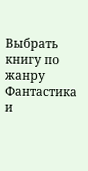Выбрать книгу по жанру
Фантастика и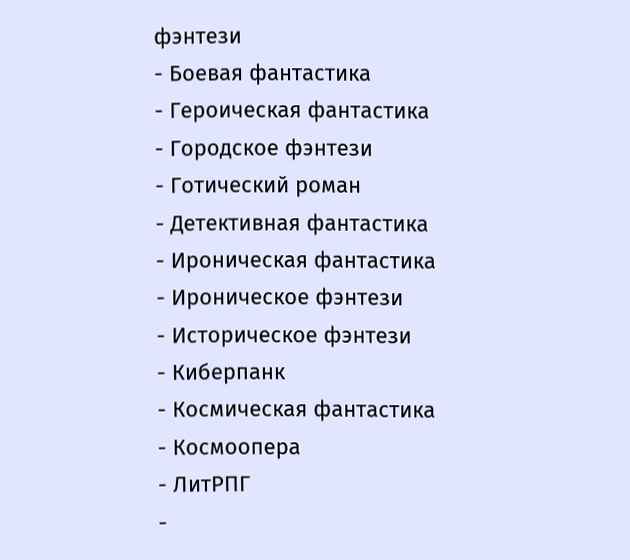фэнтези
- Боевая фантастика
- Героическая фантастика
- Городское фэнтези
- Готический роман
- Детективная фантастика
- Ироническая фантастика
- Ироническое фэнтези
- Историческое фэнтези
- Киберпанк
- Космическая фантастика
- Космоопера
- ЛитРПГ
-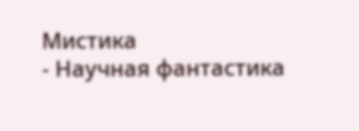Мистика
- Научная фантастика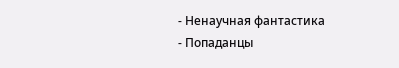- Ненаучная фантастика
- Попаданцы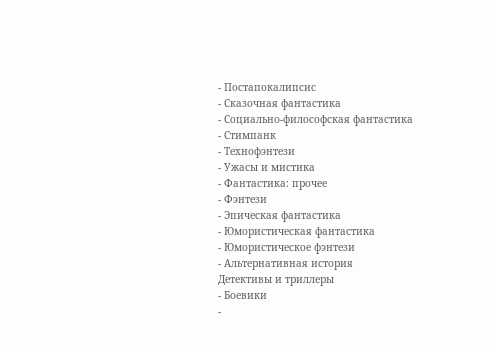- Постапокалипсис
- Сказочная фантастика
- Социально-философская фантастика
- Стимпанк
- Технофэнтези
- Ужасы и мистика
- Фантастика: прочее
- Фэнтези
- Эпическая фантастика
- Юмористическая фантастика
- Юмористическое фэнтези
- Альтернативная история
Детективы и триллеры
- Боевики
-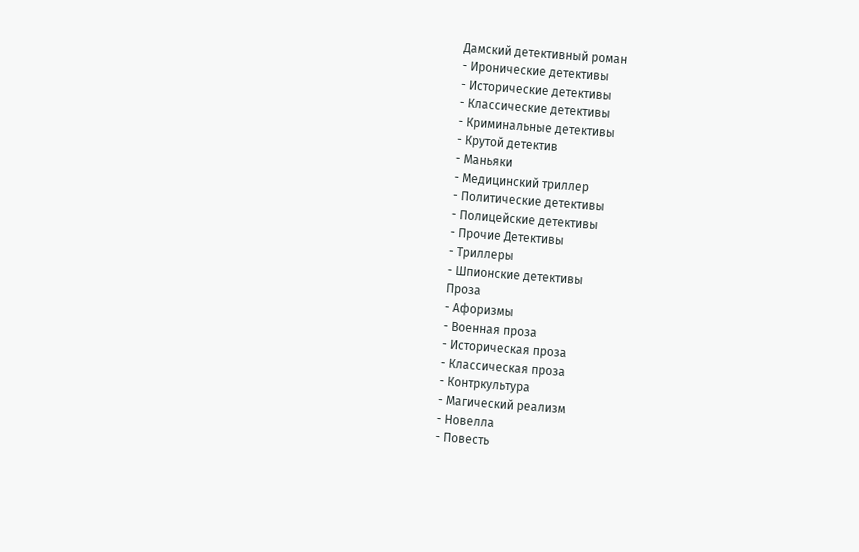Дамский детективный роман
- Иронические детективы
- Исторические детективы
- Классические детективы
- Криминальные детективы
- Крутой детектив
- Маньяки
- Медицинский триллер
- Политические детективы
- Полицейские детективы
- Прочие Детективы
- Триллеры
- Шпионские детективы
Проза
- Афоризмы
- Военная проза
- Историческая проза
- Классическая проза
- Контркультура
- Магический реализм
- Новелла
- Повесть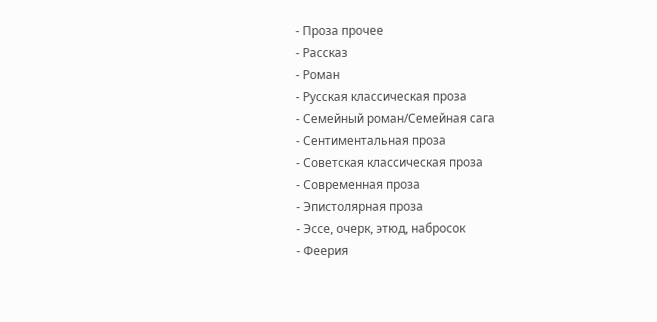- Проза прочее
- Рассказ
- Роман
- Русская классическая проза
- Семейный роман/Семейная сага
- Сентиментальная проза
- Советская классическая проза
- Современная проза
- Эпистолярная проза
- Эссе, очерк, этюд, набросок
- Феерия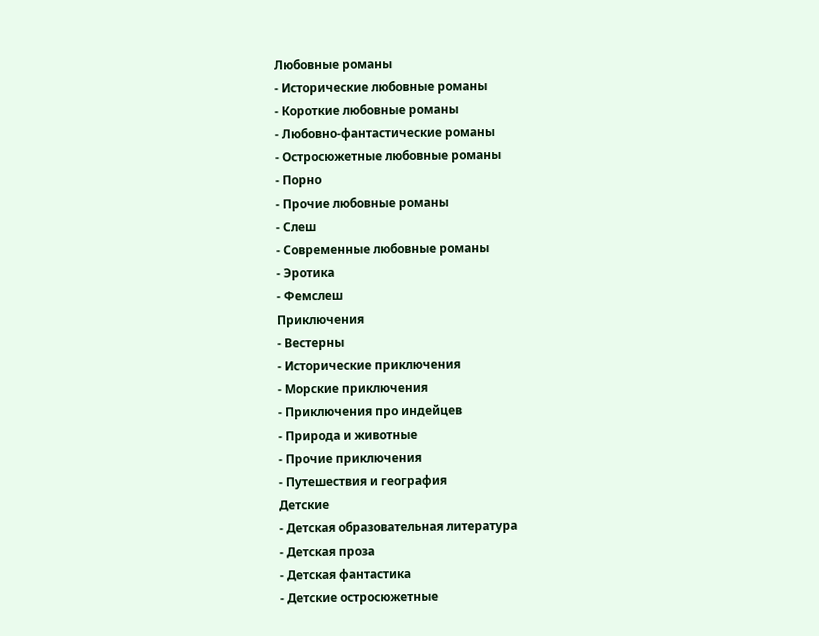Любовные романы
- Исторические любовные романы
- Короткие любовные романы
- Любовно-фантастические романы
- Остросюжетные любовные романы
- Порно
- Прочие любовные романы
- Слеш
- Современные любовные романы
- Эротика
- Фемслеш
Приключения
- Вестерны
- Исторические приключения
- Морские приключения
- Приключения про индейцев
- Природа и животные
- Прочие приключения
- Путешествия и география
Детские
- Детская образовательная литература
- Детская проза
- Детская фантастика
- Детские остросюжетные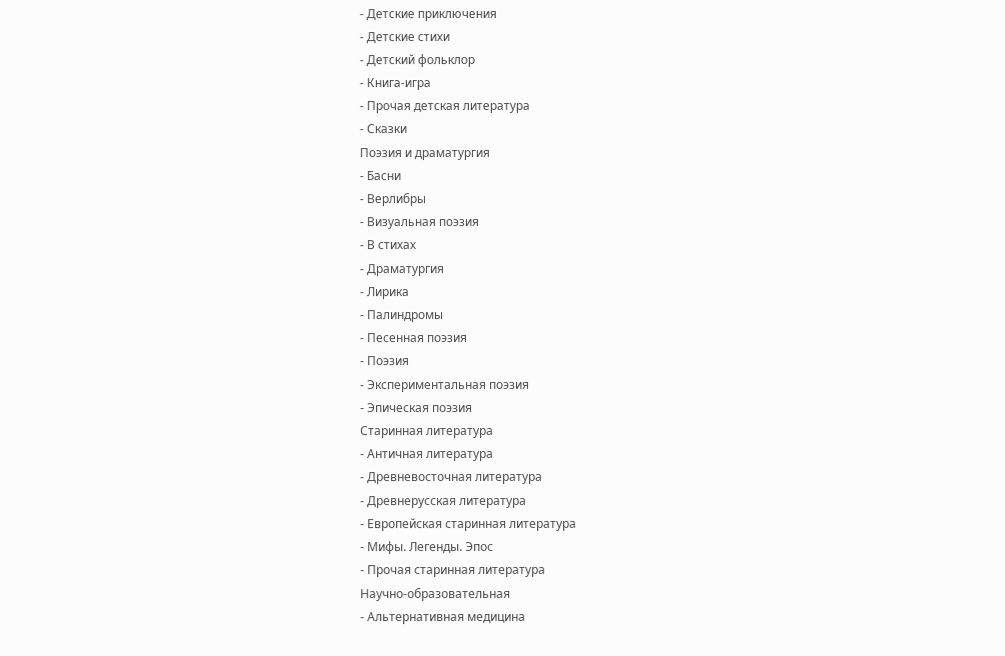- Детские приключения
- Детские стихи
- Детский фольклор
- Книга-игра
- Прочая детская литература
- Сказки
Поэзия и драматургия
- Басни
- Верлибры
- Визуальная поэзия
- В стихах
- Драматургия
- Лирика
- Палиндромы
- Песенная поэзия
- Поэзия
- Экспериментальная поэзия
- Эпическая поэзия
Старинная литература
- Античная литература
- Древневосточная литература
- Древнерусская литература
- Европейская старинная литература
- Мифы. Легенды. Эпос
- Прочая старинная литература
Научно-образовательная
- Альтернативная медицина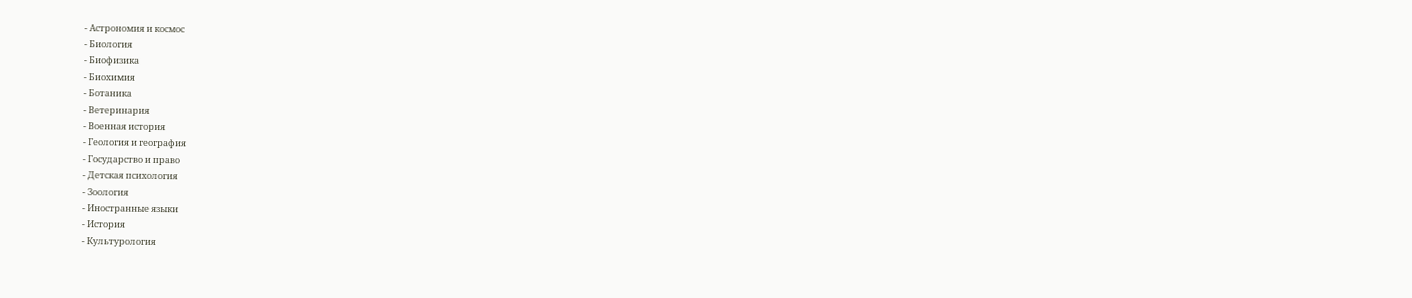- Астрономия и космос
- Биология
- Биофизика
- Биохимия
- Ботаника
- Ветеринария
- Военная история
- Геология и география
- Государство и право
- Детская психология
- Зоология
- Иностранные языки
- История
- Культурология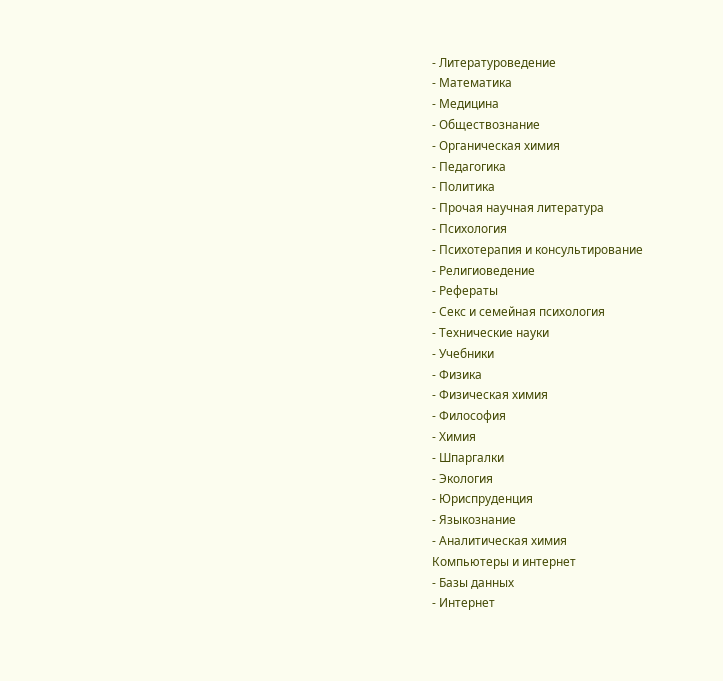- Литературоведение
- Математика
- Медицина
- Обществознание
- Органическая химия
- Педагогика
- Политика
- Прочая научная литература
- Психология
- Психотерапия и консультирование
- Религиоведение
- Рефераты
- Секс и семейная психология
- Технические науки
- Учебники
- Физика
- Физическая химия
- Философия
- Химия
- Шпаргалки
- Экология
- Юриспруденция
- Языкознание
- Аналитическая химия
Компьютеры и интернет
- Базы данных
- Интернет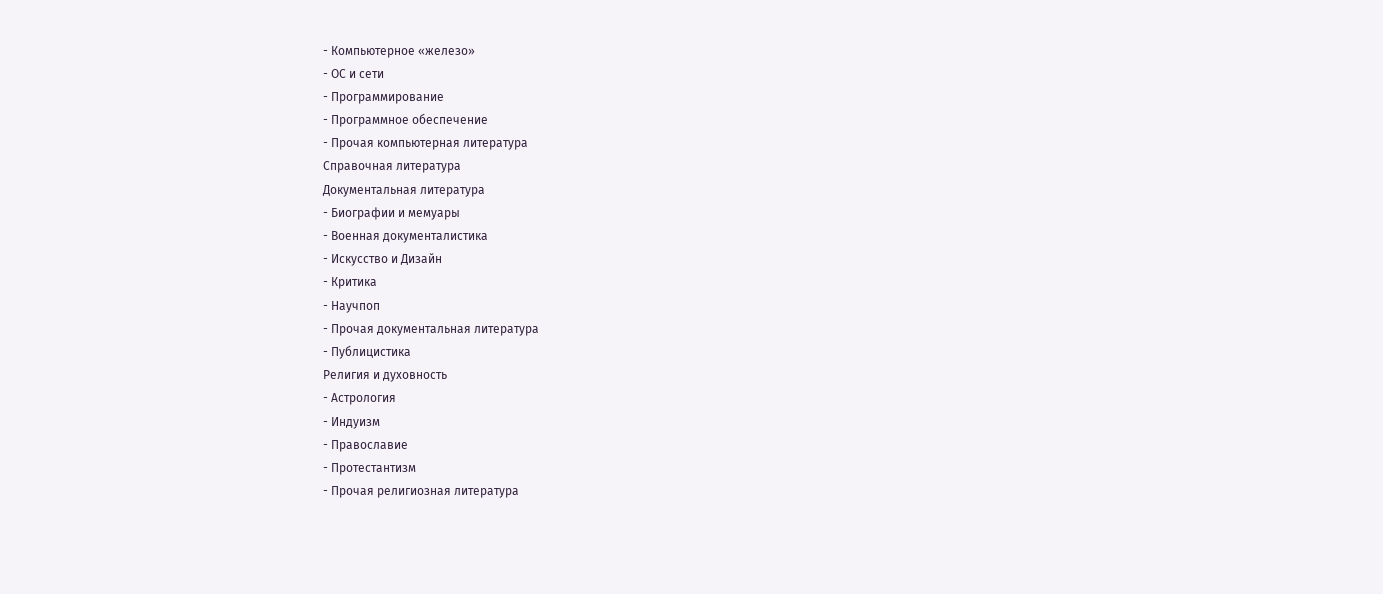- Компьютерное «железо»
- ОС и сети
- Программирование
- Программное обеспечение
- Прочая компьютерная литература
Справочная литература
Документальная литература
- Биографии и мемуары
- Военная документалистика
- Искусство и Дизайн
- Критика
- Научпоп
- Прочая документальная литература
- Публицистика
Религия и духовность
- Астрология
- Индуизм
- Православие
- Протестантизм
- Прочая религиозная литература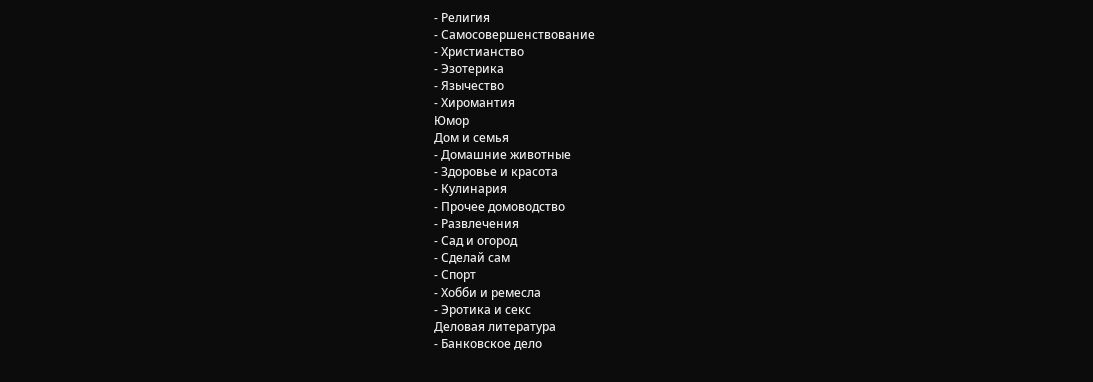- Религия
- Самосовершенствование
- Христианство
- Эзотерика
- Язычество
- Хиромантия
Юмор
Дом и семья
- Домашние животные
- Здоровье и красота
- Кулинария
- Прочее домоводство
- Развлечения
- Сад и огород
- Сделай сам
- Спорт
- Хобби и ремесла
- Эротика и секс
Деловая литература
- Банковское дело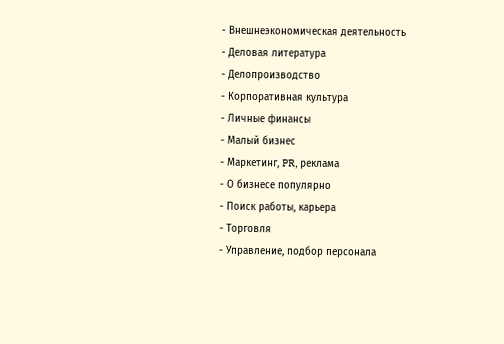- Внешнеэкономическая деятельность
- Деловая литература
- Делопроизводство
- Корпоративная культура
- Личные финансы
- Малый бизнес
- Маркетинг, PR, реклама
- О бизнесе популярно
- Поиск работы, карьера
- Торговля
- Управление, подбор персонала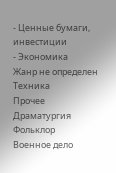- Ценные бумаги, инвестиции
- Экономика
Жанр не определен
Техника
Прочее
Драматургия
Фольклор
Военное дело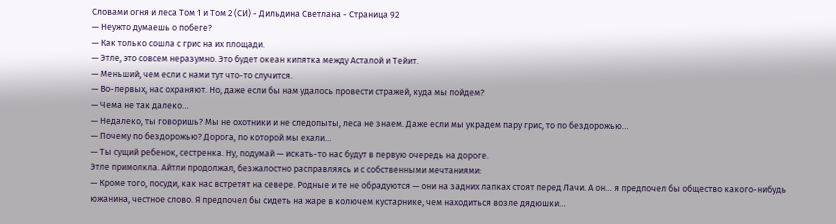Словами огня и леса Том 1 и Том 2 (СИ) - Дильдина Светлана - Страница 92
— Неужто думаешь о побеге?
— Как только сошла с грис на их площади.
— Этле, это совсем неразумно. Это будет океан кипятка между Асталой и Тейит.
— Меньший, чем если с нами тут что-то случится.
— Во-первых, нас охраняют. Но, даже если бы нам удалось провести стражей, куда мы пойдем?
— Чема не так далеко…
— Недалеко, ты говоришь? Мы не охотники и не следопыты, леса не знаем. Даже если мы украдем пару грис, то по бездорожью…
— Почему по бездорожью? Дорога, по которой мы ехали…
— Ты сущий ребенок, сестренка. Ну, подумай — искать-то нас будут в первую очередь на дороге.
Этле примолкла. Айтли продолжал, безжалостно расправляясь и с собственными мечтаниями:
— Кроме того, посуди, как нас встретят на севере. Родные и те не обрадуются — они на задних лапках стоят перед Лачи. А он… я предпочел бы общество какого-нибудь южанина, честное слово. Я предпочел бы сидеть на жаре в колючем кустарнике, чем находиться возле дядюшки…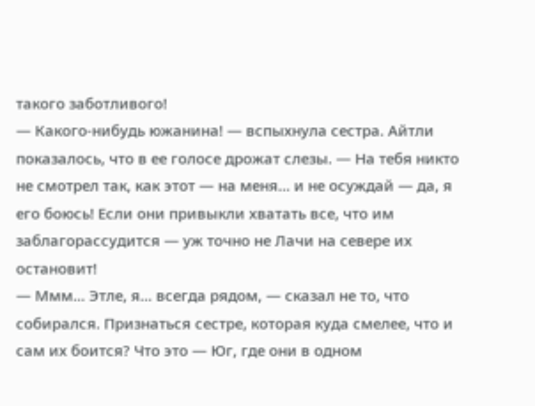такого заботливого!
— Какого-нибудь южанина! — вспыхнула сестра. Айтли показалось, что в ее голосе дрожат слезы. — На тебя никто не смотрел так, как этот — на меня… и не осуждай — да, я его боюсь! Если они привыкли хватать все, что им заблагорассудится — уж точно не Лачи на севере их остановит!
— Ммм… Этле, я… всегда рядом, — сказал не то, что собирался. Признаться сестре, которая куда смелее, что и сам их боится? Что это — Юг, где они в одном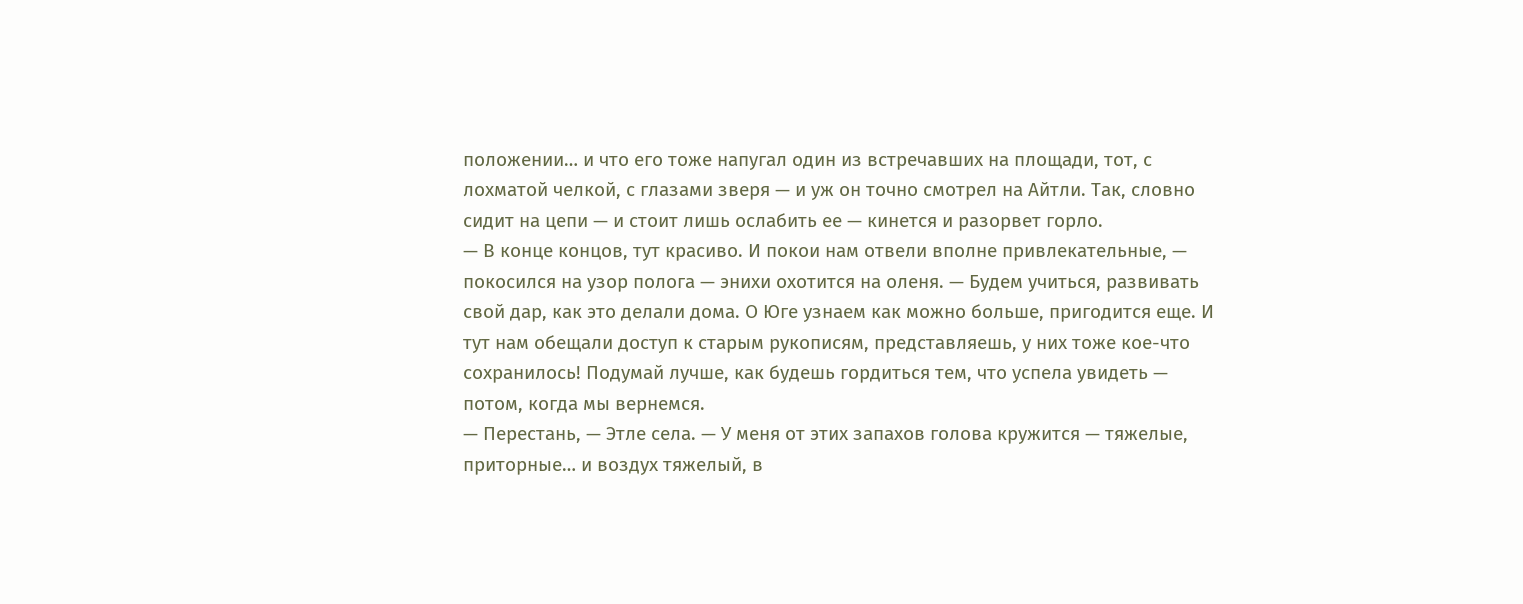положении… и что его тоже напугал один из встречавших на площади, тот, с лохматой челкой, с глазами зверя — и уж он точно смотрел на Айтли. Так, словно сидит на цепи — и стоит лишь ослабить ее — кинется и разорвет горло.
— В конце концов, тут красиво. И покои нам отвели вполне привлекательные, — покосился на узор полога — энихи охотится на оленя. — Будем учиться, развивать свой дар, как это делали дома. О Юге узнаем как можно больше, пригодится еще. И тут нам обещали доступ к старым рукописям, представляешь, у них тоже кое-что сохранилось! Подумай лучше, как будешь гордиться тем, что успела увидеть — потом, когда мы вернемся.
— Перестань, — Этле села. — У меня от этих запахов голова кружится — тяжелые, приторные… и воздух тяжелый, в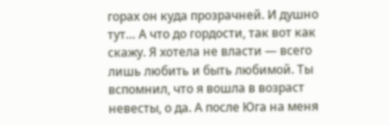горах он куда прозрачней. И душно тут… А что до гордости, так вот как скажу. Я хотела не власти — всего лишь любить и быть любимой. Ты вспомнил, что я вошла в возраст невесты, о да. А после Юга на меня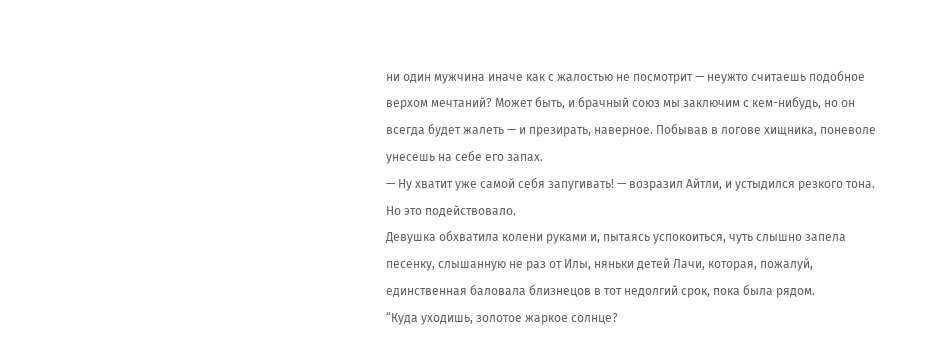ни один мужчина иначе как с жалостью не посмотрит — неужто считаешь подобное верхом мечтаний? Может быть, и брачный союз мы заключим с кем-нибудь, но он всегда будет жалеть — и презирать, наверное. Побывав в логове хищника, поневоле унесешь на себе его запах.
— Ну хватит уже самой себя запугивать! — возразил Айтли, и устыдился резкого тона. Но это подействовало.
Девушка обхватила колени руками и, пытаясь успокоиться, чуть слышно запела песенку, слышанную не раз от Илы, няньки детей Лачи, которая, пожалуй, единственная баловала близнецов в тот недолгий срок, пока была рядом.
“Куда уходишь, золотое жаркое солнце?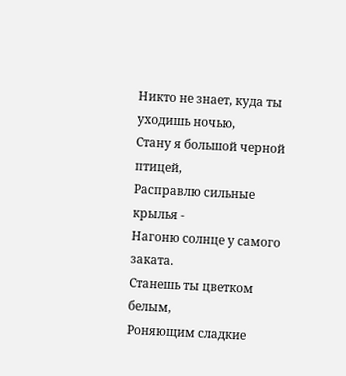Никто не знает, куда ты уходишь ночью,
Стану я большой черной птицей,
Расправлю сильные крылья -
Нагоню солнце у самого заката.
Станешь ты цветком белым,
Роняющим сладкие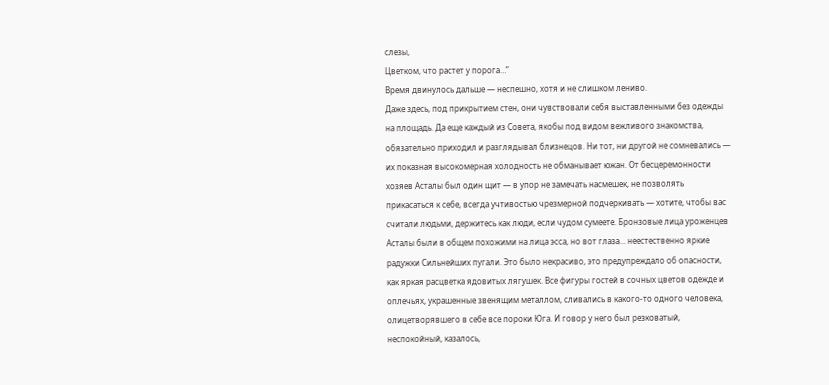слезы,
Цветком, что растет у порога…”
Время двинулось дальше — неспешно, хотя и не слишком лениво.
Даже здесь, под прикрытием стен, они чувствовали себя выставленными без одежды на площадь. Да еще каждый из Совета, якобы под видом вежливого знакомства, обязательно приходил и разглядывал близнецов. Ни тот, ни другой не сомневались — их показная высокомерная холодность не обманывает южан. От бесцеремонности хозяев Асталы был один щит — в упор не замечать насмешек, не позволять прикасаться к себе, всегда учтивостью чрезмерной подчеркивать — хотите, чтобы вас считали людьми, держитесь как люди, если чудом сумеете. Бронзовые лица уроженцев Асталы были в общем похожими на лица эсса, но вот глаза… неестественно яркие радужки Сильнейших пугали. Это было некрасиво, это предупреждало об опасности, как яркая расцветка ядовитых лягушек. Все фигуры гостей в сочных цветов одежде и оплечьях, украшенные звенящим металлом, сливались в какого-то одного человека, олицетворявшего в себе все пороки Юга. И говор у него был резковатый, неспокойный, казалось,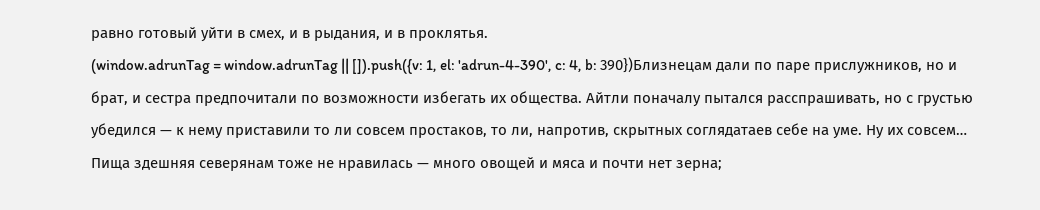равно готовый уйти в смех, и в рыдания, и в проклятья.
(window.adrunTag = window.adrunTag || []).push({v: 1, el: 'adrun-4-390', c: 4, b: 390})Близнецам дали по паре прислужников, но и брат, и сестра предпочитали по возможности избегать их общества. Айтли поначалу пытался расспрашивать, но с грустью убедился — к нему приставили то ли совсем простаков, то ли, напротив, скрытных соглядатаев себе на уме. Ну их совсем…
Пища здешняя северянам тоже не нравилась — много овощей и мяса и почти нет зерна;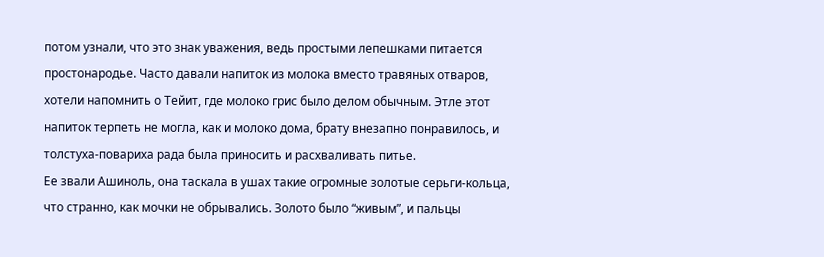потом узнали, что это знак уважения, ведь простыми лепешками питается простонародье. Часто давали напиток из молока вместо травяных отваров, хотели напомнить о Тейит, где молоко грис было делом обычным. Этле этот напиток терпеть не могла, как и молоко дома, брату внезапно понравилось, и толстуха-повариха рада была приносить и расхваливать питье.
Ее звали Ашиноль, она таскала в ушах такие огромные золотые серьги-кольца, что странно, как мочки не обрывались. Золото было “живым”, и пальцы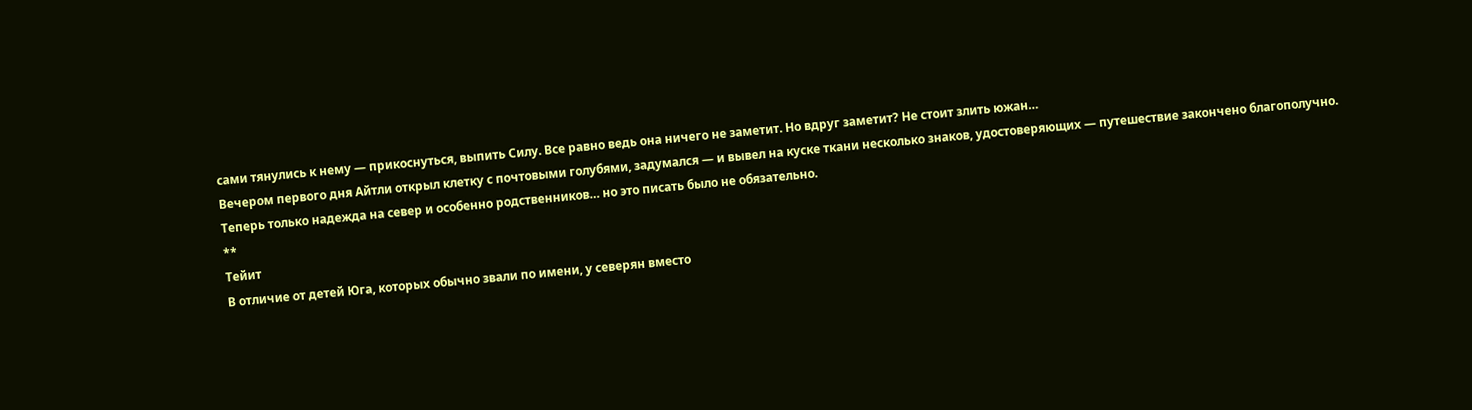сами тянулись к нему — прикоснуться, выпить Силу. Все равно ведь она ничего не заметит. Но вдруг заметит? Не стоит злить южан…
Вечером первого дня Айтли открыл клетку с почтовыми голубями, задумался — и вывел на куске ткани несколько знаков, удостоверяющих — путешествие закончено благополучно.
Теперь только надежда на север и особенно родственников… но это писать было не обязательно.
**
Тейит
В отличие от детей Юга, которых обычно звали по имени, у северян вместо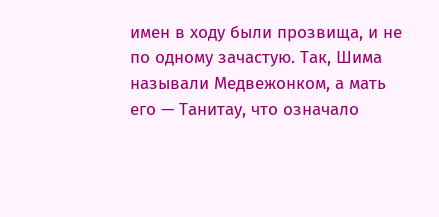имен в ходу были прозвища, и не по одному зачастую. Так, Шима называли Медвежонком, а мать его — Танитау, что означало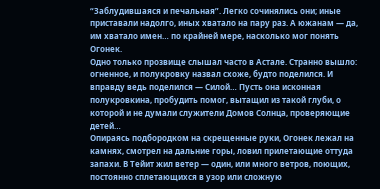“Заблудившаяся и печальная”. Легко сочинялись они; иные приставали надолго, иных хватало на пару раз. А южанам — да, им хватало имен… по крайней мере, насколько мог понять Огонек.
Одно только прозвище слышал часто в Астале. Странно вышло: огненное, и полукровку назвал схоже, будто поделился. И вправду ведь поделился — Силой… Пусть она исконная полукровкина, пробудить помог, вытащил из такой глуби, о которой и не думали служители Домов Солнца, проверяющие детей…
Опираясь подбородком на скрещенные руки, Огонек лежал на камнях, смотрел на дальние горы, ловил прилетающие оттуда запахи. В Тейит жил ветер — один, или много ветров, поющих, постоянно сплетающихся в узор или сложную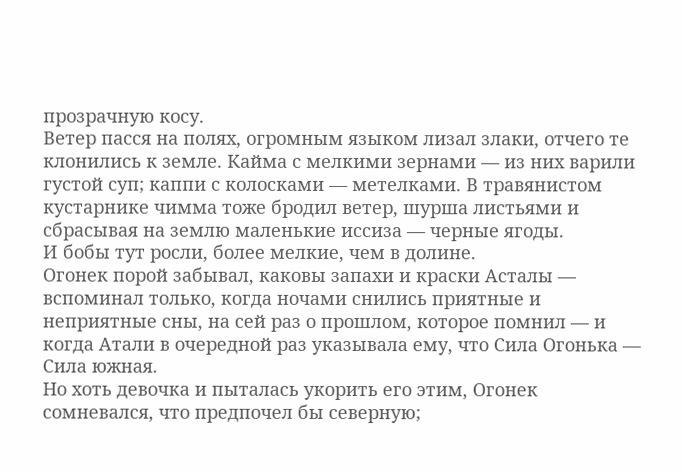прозрачную косу.
Ветер пасся на полях, огромным языком лизал злаки, отчего те клонились к земле. Кайма с мелкими зернами — из них варили густой суп; каппи с колосками — метелками. В травянистом кустарнике чимма тоже бродил ветер, шурша листьями и сбрасывая на землю маленькие иссиза — черные ягоды.
И бобы тут росли, более мелкие, чем в долине.
Огонек порой забывал, каковы запахи и краски Асталы — вспоминал только, когда ночами снились приятные и неприятные сны, на сей раз о прошлом, которое помнил — и когда Атали в очередной раз указывала ему, что Сила Огонька — Сила южная.
Но хоть девочка и пыталась укорить его этим, Огонек сомневался, что предпочел бы северную;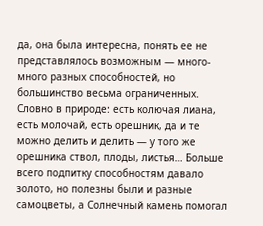да, она была интересна, понять ее не представлялось возможным — много-много разных способностей, но большинство весьма ограниченных. Словно в природе: есть колючая лиана, есть молочай, есть орешник, да и те можно делить и делить — у того же орешника ствол, плоды, листья… Больше всего подпитку способностям давало золото, но полезны были и разные самоцветы, а Солнечный камень помогал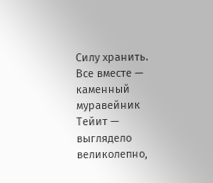Силу хранить. Все вместе — каменный муравейник Тейит — выглядело великолепно,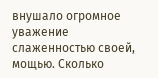внушало огромное уважение слаженностью своей, мощью. Сколько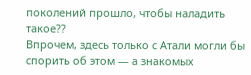поколений прошло, чтобы наладить такое??
Впрочем, здесь только с Атали могли бы спорить об этом — а знакомых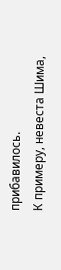прибавилось.
К примеру, невеста Шима,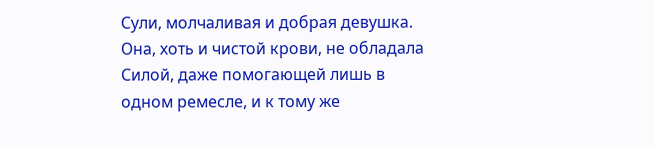Сули, молчаливая и добрая девушка. Она, хоть и чистой крови, не обладала Силой, даже помогающей лишь в одном ремесле, и к тому же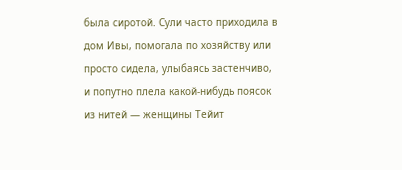была сиротой. Сули часто приходила в дом Ивы, помогала по хозяйству или просто сидела, улыбаясь застенчиво, и попутно плела какой-нибудь поясок из нитей — женщины Тейит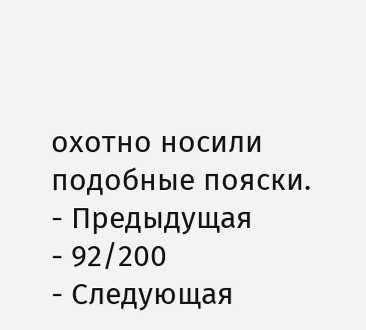охотно носили подобные пояски.
- Предыдущая
- 92/200
- Следующая